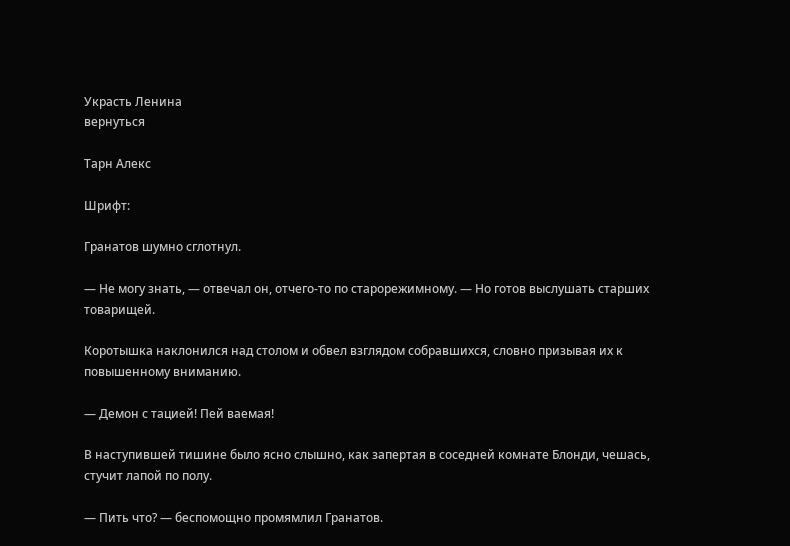Украсть Ленина
вернуться

Тарн Алекс

Шрифт:

Гранатов шумно сглотнул.

— Не могу знать, — отвечал он, отчего-то по старорежимному. — Но готов выслушать старших товарищей.

Коротышка наклонился над столом и обвел взглядом собравшихся, словно призывая их к повышенному вниманию.

— Демон с тацией! Пей ваемая!

В наступившей тишине было ясно слышно, как запертая в соседней комнате Блонди, чешась, стучит лапой по полу.

— Пить что? — беспомощно промямлил Гранатов.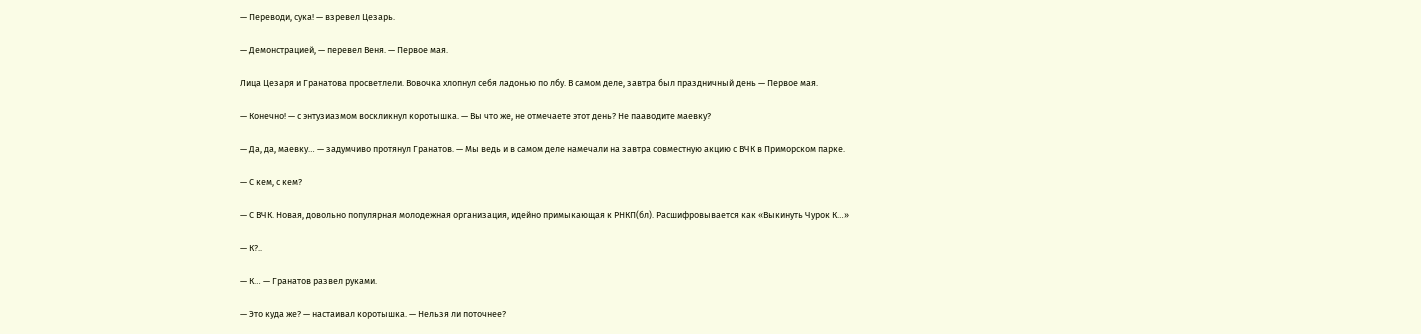— Переводи, сука! — взревел Цезарь.

— Демонстрацией, — перевел Веня. — Первое мая.

Лица Цезаря и Гранатова просветлели. Вовочка хлопнул себя ладонью по лбу. В самом деле, завтра был праздничный день — Первое мая.

— Конечно! — с энтузиазмом воскликнул коротышка. — Вы что же, не отмечаете этот день? Не пааводите маевку?

— Да, да, маевку… — задумчиво протянул Гранатов. — Мы ведь и в самом деле намечали на завтра совместную акцию с ВЧК в Приморском парке.

— С кем, с кем?

— С ВЧК. Новая, довольно популярная молодежная организация, идейно примыкающая к РНКП(бл). Расшифровывается как «Выкинуть Чурок К…»

— К?..

— К… — Гранатов развел руками.

— Это куда же? — настаивал коротышка. — Нельзя ли поточнее?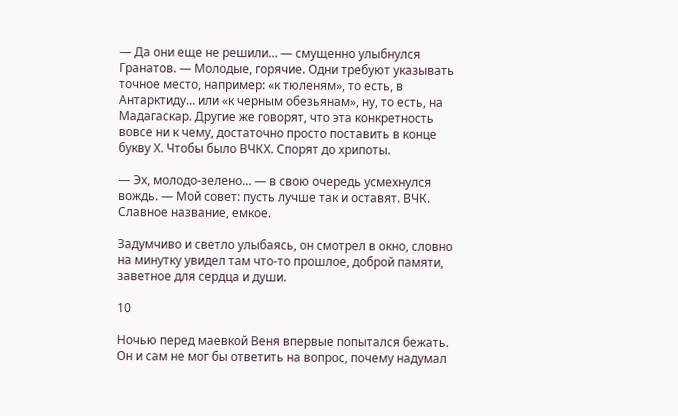— Да они еще не решили… — смущенно улыбнулся Гранатов. — Молодые, горячие. Одни требуют указывать точное место, например: «к тюленям», то есть, в Антарктиду… или «к черным обезьянам», ну, то есть, на Мадагаскар. Другие же говорят, что эта конкретность вовсе ни к чему, достаточно просто поставить в конце букву Х. Чтобы было ВЧКХ. Спорят до хрипоты.

— Эх, молодо-зелено… — в свою очередь усмехнулся вождь. — Мой совет: пусть лучше так и оставят. ВЧК. Славное название, емкое.

Задумчиво и светло улыбаясь, он смотрел в окно, словно на минутку увидел там что-то прошлое, доброй памяти, заветное для сердца и души.

10

Ночью перед маевкой Веня впервые попытался бежать. Он и сам не мог бы ответить на вопрос, почему надумал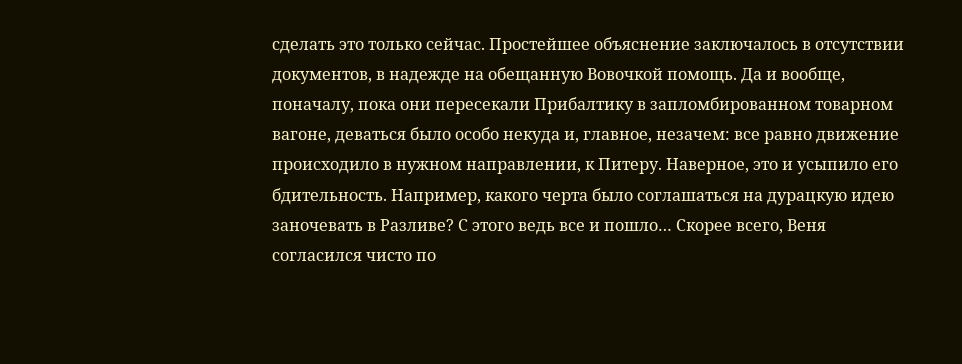сделать это только сейчас. Простейшее объяснение заключалось в отсутствии документов, в надежде на обещанную Вовочкой помощь. Да и вообще, поначалу, пока они пересекали Прибалтику в запломбированном товарном вагоне, деваться было особо некуда и, главное, незачем: все равно движение происходило в нужном направлении, к Питеру. Наверное, это и усыпило его бдительность. Например, какого черта было соглашаться на дурацкую идею заночевать в Разливе? С этого ведь все и пошло… Скорее всего, Веня согласился чисто по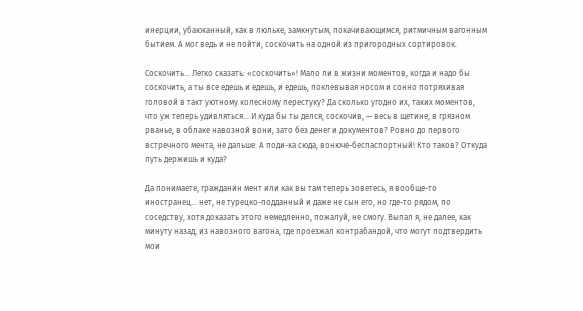инерции, убаюканный, как в люльке, замкнутым, покачивающимся, ритмичным вагонным бытием. А мог ведь и не пойти, соскочить на одной из пригородных сортировок.

Соскочить… Легко сказать: «соскочить»! Мало ли в жизни моментов, когда и надо бы соскочить, а ты все едешь и едешь, и едешь, поклевывая носом и сонно потряхивая головой в такт уютному колесному перестуку? Да сколько угодно их, таких моментов, что уж теперь удивляться… И куда бы ты делся, соскочив, — весь в щетине, в грязном рванье, в облаке навозной вони, зато без денег и документов? Ровно до первого встречного мента, не дальше. А поди-ка сюда, вонюче-беспаспортный! Кто таков? Откуда путь держишь и куда?

Да понимаете, гражданин мент или как вы там теперь зоветесь, я вообще-то иностранец… нет, не турецко-подданный и даже не сын его, но где-то рядом, по соседству, хотя доказать этого немедленно, пожалуй, не смогу. Выпал я, не далее, как минуту назад, из навозного вагона, где проезжал контрабандой, что могут подтвердить мои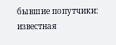бывшие попутчики: известная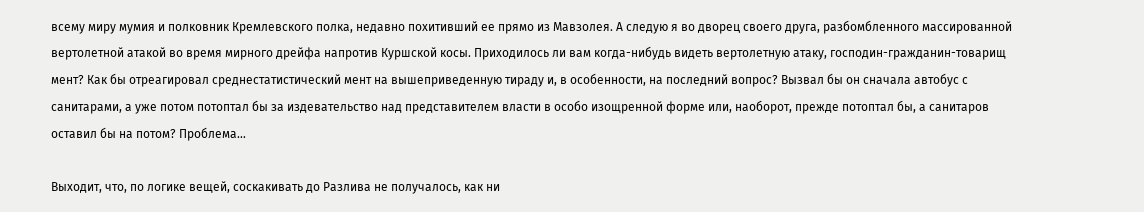всему миру мумия и полковник Кремлевского полка, недавно похитивший ее прямо из Мавзолея. А следую я во дворец своего друга, разбомбленного массированной вертолетной атакой во время мирного дрейфа напротив Куршской косы. Приходилось ли вам когда-нибудь видеть вертолетную атаку, господин-гражданин-товарищ мент? Как бы отреагировал среднестатистический мент на вышеприведенную тираду и, в особенности, на последний вопрос? Вызвал бы он сначала автобус с санитарами, а уже потом потоптал бы за издевательство над представителем власти в особо изощренной форме или, наоборот, прежде потоптал бы, а санитаров оставил бы на потом? Проблема…

Выходит, что, по логике вещей, соскакивать до Разлива не получалось, как ни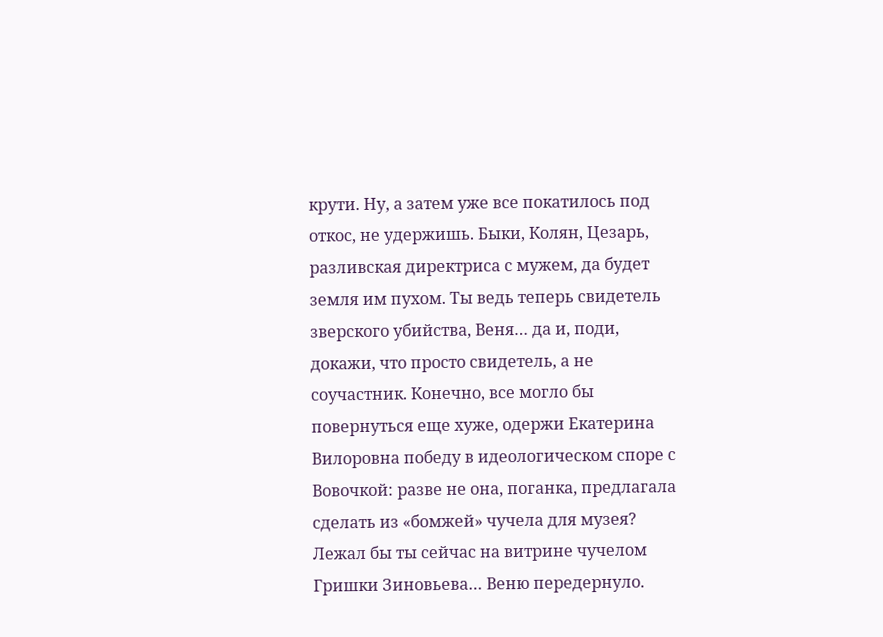крути. Ну, а затем уже все покатилось под откос, не удержишь. Быки, Колян, Цезарь, разливская директриса с мужем, да будет земля им пухом. Ты ведь теперь свидетель зверского убийства, Веня… да и, поди, докажи, что просто свидетель, а не соучастник. Конечно, все могло бы повернуться еще хуже, одержи Екатерина Вилоровна победу в идеологическом споре с Вовочкой: разве не она, поганка, предлагала сделать из «бомжей» чучела для музея? Лежал бы ты сейчас на витрине чучелом Гришки Зиновьева… Веню передернуло.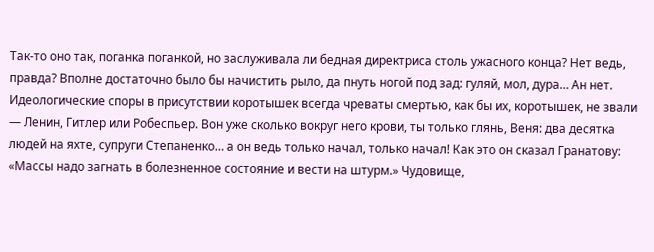Так-то оно так, поганка поганкой, но заслуживала ли бедная директриса столь ужасного конца? Нет ведь, правда? Вполне достаточно было бы начистить рыло, да пнуть ногой под зад: гуляй, мол, дура… Ан нет. Идеологические споры в присутствии коротышек всегда чреваты смертью, как бы их, коротышек, не звали — Ленин, Гитлер или Робеспьер. Вон уже сколько вокруг него крови, ты только глянь, Веня: два десятка людей на яхте, супруги Степаненко… а он ведь только начал, только начал! Как это он сказал Гранатову: «Массы надо загнать в болезненное состояние и вести на штурм.» Чудовище,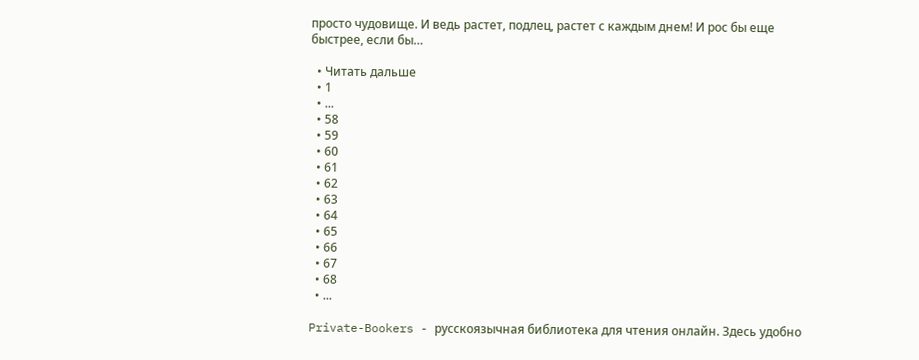просто чудовище. И ведь растет, подлец, растет с каждым днем! И рос бы еще быстрее, если бы…

  • Читать дальше
  • 1
  • ...
  • 58
  • 59
  • 60
  • 61
  • 62
  • 63
  • 64
  • 65
  • 66
  • 67
  • 68
  • ...

Private-Bookers - русскоязычная библиотека для чтения онлайн. Здесь удобно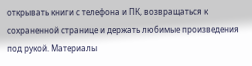открывать книги с телефона и ПК, возвращаться к сохраненной странице и держать любимые произведения под рукой. Материалы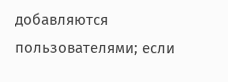добавляются пользователями; если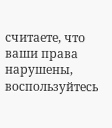считаете, что ваши права нарушены, воспользуйтесь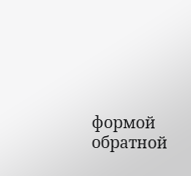формой обратной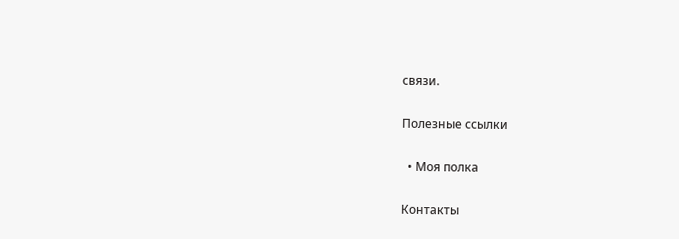связи.

Полезные ссылки

  • Моя полка

Контакты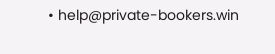• help@private-bookers.win